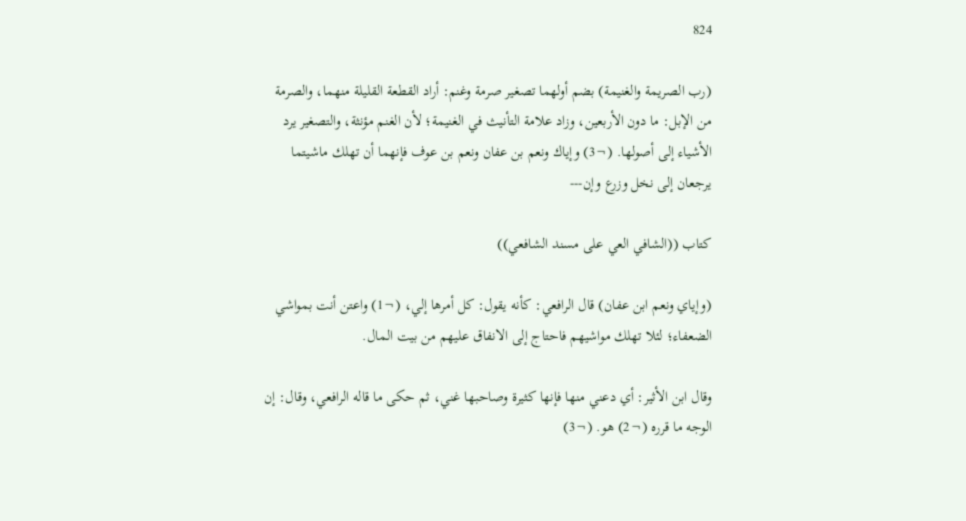824

(رب الصريمة والغنيمة) بضم أولهما تصغير صرمة وغنم: أراد القطعة القليلة منهما، والصرمة من الإبل: ما دون الأربعين، وزاد علامة التأنيث في الغنيمة؛ لأن الغنم مؤنثة، والتصغير يرد الأشياء إلى أصولها. (¬3) وإياك ونعم بن عفان ونعم بن عوف فإنهما أن تهلك ماشيتما يرجعان إلى نخل وزرع وإن---

كتاب ((الشافي العي على مسند الشافعي))

(وإياي ونعم ابن عفان) قال الرافعي: كأنه يقول: كل أمرها إلي، (¬1) واعتن أنت بمواشي الضعفاء؛ لئلا تهلك مواشيهم فاحتاج إلى الانفاق عليهم من بيت المال.

وقال ابن الأثير: أي دعني منها فإنها كثيرة وصاحبها غني، ثم حكى ما قاله الرافعي، وقال: إن الوجه ما قرره (¬2) هو. (¬3)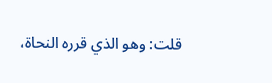قلت: وهو الذي قرره النحاة،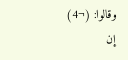وقالوا: (¬4) إن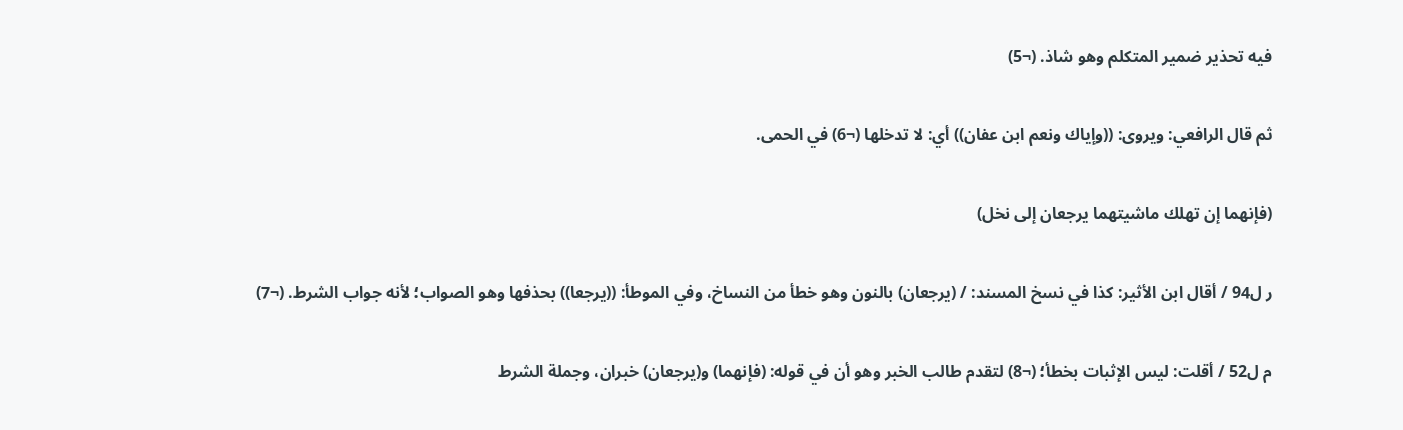فيه تحذير ضمير المتكلم وهو شاذ. (¬5)

ثم قال الرافعي: ويروى: ((وإياك ونعم ابن عفان)) أي: لا تدخلها (¬6) في الحمى.

(فإنهما إن تهلك ماشيتهما يرجعان إلى نخل)

ر ل94 / أقال ابن الأثير: كذا في نسخ المسند: / (يرجعان) بالنون وهو خطأ من النساخ، وفي الموطأ: ((يرجعا)) بحذفها وهو الصواب؛ لأنه جواب الشرط. (¬7)

م ل52 / أقلت: ليس الإثبات بخطأ؛ (¬8) لتقدم طالب الخبر وهو أن في قوله: (فإنهما) و(يرجعان) خبران، وجملة الشرط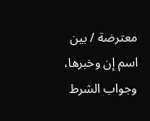معترضة / بين اسم إن وخبرها، وجواب الشرط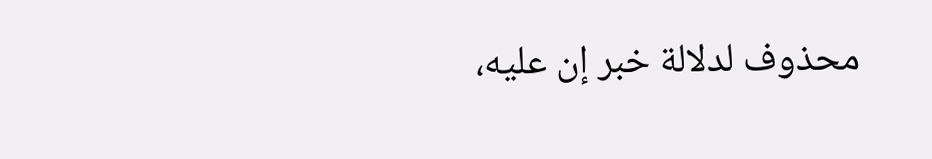محذوف لدلالة خبر إن عليه،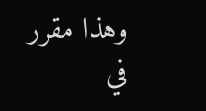وهذا مقرر في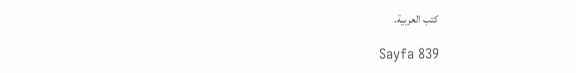كتب العربية.

Sayfa 839